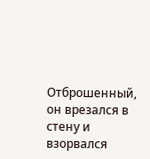Отброшенный, он врезался в стену и взорвался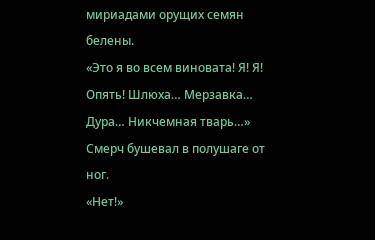мириадами орущих семян белены.
«Это я во всем виновата! Я! Я! Опять! Шлюха… Мерзавка… Дура… Никчемная тварь…»
Смерч бушевал в полушаге от ног.
«Нет!»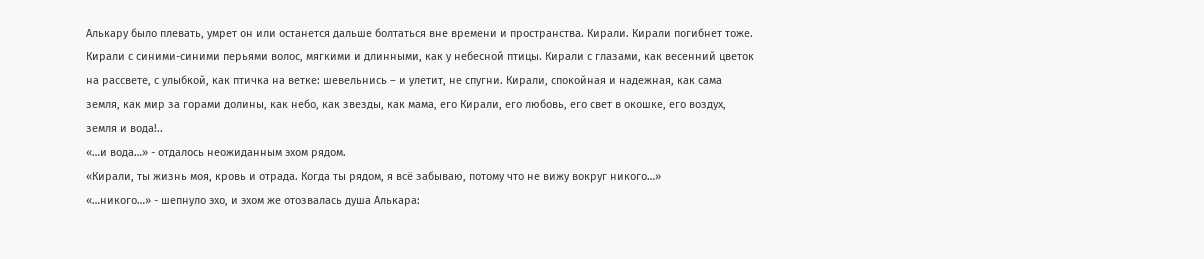Алькару было плевать, умрет он или останется дальше болтаться вне времени и пространства. Кирали. Кирали погибнет тоже. Кирали с синими-синими перьями волос, мягкими и длинными, как у небесной птицы. Кирали с глазами, как весенний цветок на рассвете, с улыбкой, как птичка на ветке: шевельнись – и улетит, не спугни. Кирали, спокойная и надежная, как сама земля, как мир за горами долины, как небо, как звезды, как мама, его Кирали, его любовь, его свет в окошке, его воздух, земля и вода!..
«…и вода…» - отдалось неожиданным эхом рядом.
«Кирали, ты жизнь моя, кровь и отрада. Когда ты рядом, я всё забываю, потому что не вижу вокруг никого…»
«…никого…» - шепнуло эхо, и эхом же отозвалась душа Алькара: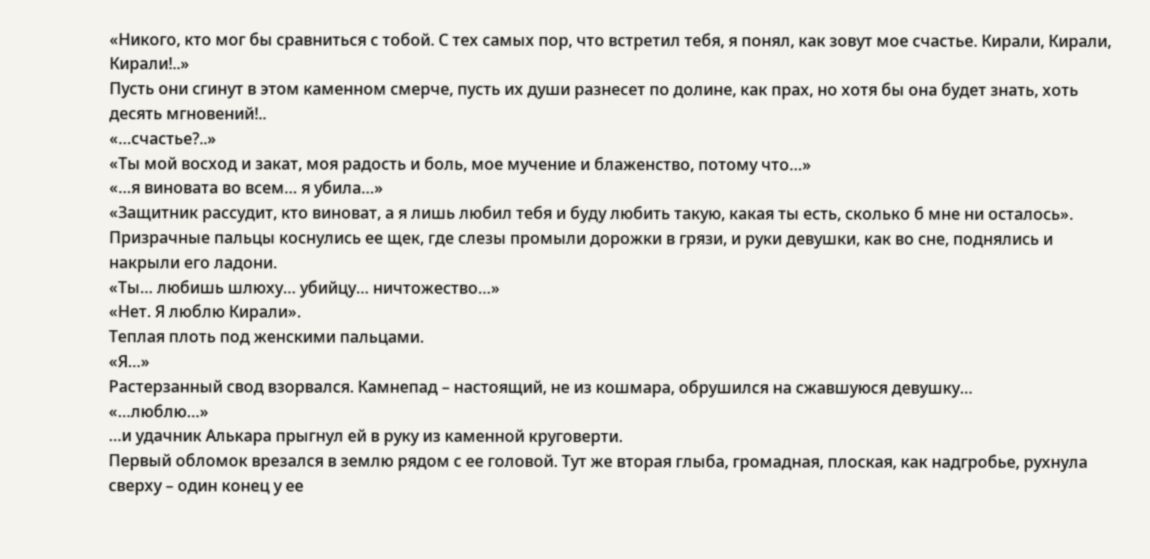«Никого, кто мог бы сравниться с тобой. С тех самых пор, что встретил тебя, я понял, как зовут мое счастье. Кирали, Кирали, Кирали!..»
Пусть они сгинут в этом каменном смерче, пусть их души разнесет по долине, как прах, но хотя бы она будет знать, хоть десять мгновений!..
«…счастье?..»
«Ты мой восход и закат, моя радость и боль, мое мучение и блаженство, потому что…»
«…я виновата во всем… я убила…»
«Защитник рассудит, кто виноват, а я лишь любил тебя и буду любить такую, какая ты есть, сколько б мне ни осталось».
Призрачные пальцы коснулись ее щек, где слезы промыли дорожки в грязи, и руки девушки, как во сне, поднялись и накрыли его ладони.
«Ты… любишь шлюху… убийцу… ничтожество…»
«Нет. Я люблю Кирали».
Теплая плоть под женскими пальцами.
«Я…»
Растерзанный свод взорвался. Камнепад – настоящий, не из кошмара, обрушился на сжавшуюся девушку…
«…люблю…»
…и удачник Алькара прыгнул ей в руку из каменной круговерти.
Первый обломок врезался в землю рядом с ее головой. Тут же вторая глыба, громадная, плоская, как надгробье, рухнула сверху – один конец у ее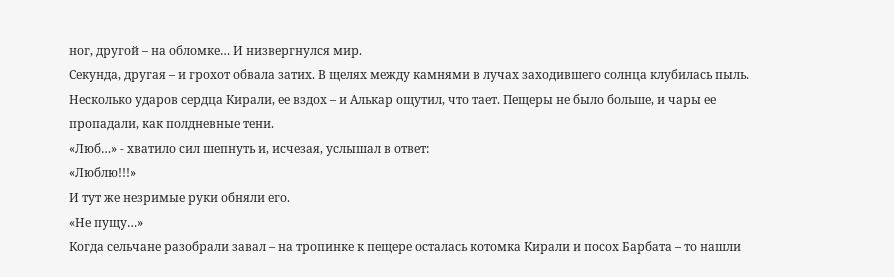ног, другой – на обломке… И низвергнулся мир.
Секунда, другая – и грохот обвала затих. В щелях между камнями в лучах заходившего солнца клубилась пыль. Несколько ударов сердца Кирали, ее вздох – и Алькар ощутил, что тает. Пещеры не было больше, и чары ее пропадали, как полдневные тени.
«Люб…» - хватило сил шепнуть и, исчезая, услышал в ответ:
«Люблю!!!»
И тут же незримые руки обняли его.
«Не пущу…»
Когда сельчане разобрали завал – на тропинке к пещере осталась котомка Кирали и посох Барбата – то нашли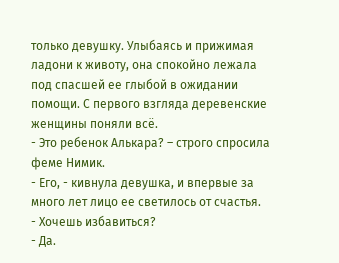только девушку. Улыбаясь и прижимая ладони к животу, она спокойно лежала под спасшей ее глыбой в ожидании помощи. С первого взгляда деревенские женщины поняли всё.
- Это ребенок Алькара? – строго спросила феме Нимик.
- Его, - кивнула девушка, и впервые за много лет лицо ее светилось от счастья.
- Хочешь избавиться?
- Да.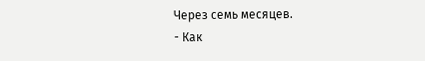Через семь месяцев.
- Как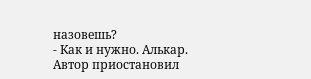назовешь?
- Как и нужно. Алькар.
Автор приостановил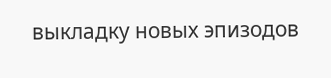выкладку новых эпизодов